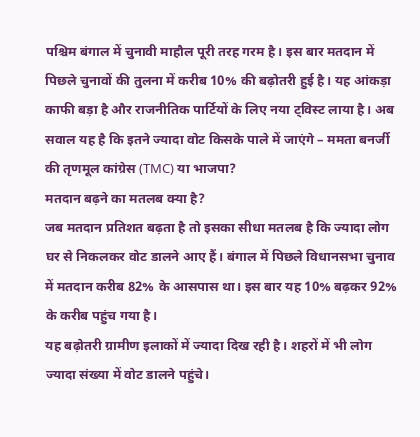पश्चिम बंगाल में चुनावी माहौल पूरी तरह गरम है। इस बार मतदान में पिछले चुनावों की तुलना में करीब 10% की बढ़ोतरी हुई है। यह आंकड़ा काफी बड़ा है और राजनीतिक पार्टियों के लिए नया ट्विस्ट लाया है। अब सवाल यह है कि इतने ज्यादा वोट किसके पाले में जाएंगे – ममता बनर्जी की तृणमूल कांग्रेस (TMC) या भाजपा?
मतदान बढ़ने का मतलब क्या है?
जब मतदान प्रतिशत बढ़ता है तो इसका सीधा मतलब है कि ज्यादा लोग घर से निकलकर वोट डालने आए हैं। बंगाल में पिछले विधानसभा चुनाव में मतदान करीब 82% के आसपास था। इस बार यह 10% बढ़कर 92% के करीब पहुंच गया है।
यह बढ़ोतरी ग्रामीण इलाकों में ज्यादा दिख रही है। शहरों में भी लोग ज्यादा संख्या में वोट डालने पहुंचे।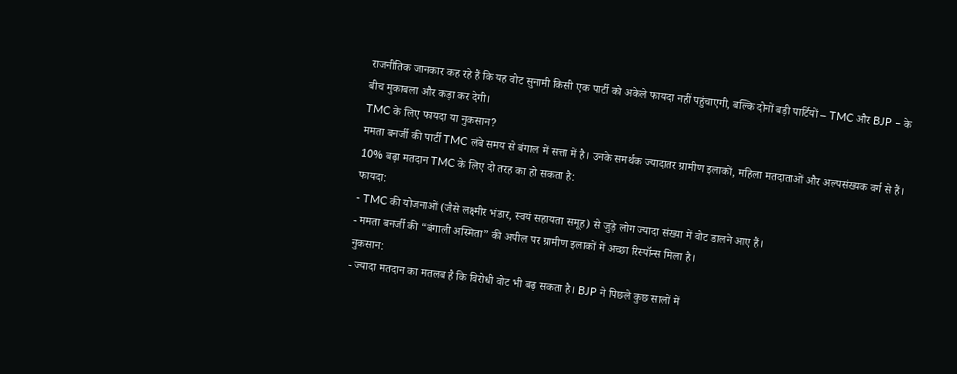राजनीतिक जानकार कह रहे हैं कि यह वोट सुनामी किसी एक पार्टी को अकेले फायदा नहीं पहुंचाएगी, बल्कि दोनों बड़ी पार्टियों – TMC और BJP – के बीच मुकाबला और कड़ा कर देगी।
TMC के लिए फायदा या नुकसान?
ममता बनर्जी की पार्टी TMC लंबे समय से बंगाल में सत्ता में है। उनके समर्थक ज्यादातर ग्रामीण इलाकों, महिला मतदाताओं और अल्पसंख्यक वर्ग से हैं।
10% बढ़ा मतदान TMC के लिए दो तरह का हो सकता है:
फायदा:
- TMC की योजनाओं (जैसे लक्ष्मीर भंडार, स्वयं सहायता समूह) से जुड़े लोग ज्यादा संख्या में वोट डालने आए हैं।
- ममता बनर्जी की “बंगाली अस्मिता” की अपील पर ग्रामीण इलाकों में अच्छा रिस्पॉन्स मिला है।
नुकसान:
- ज्यादा मतदान का मतलब है कि विरोधी वोट भी बढ़ सकता है। BJP ने पिछले कुछ सालों में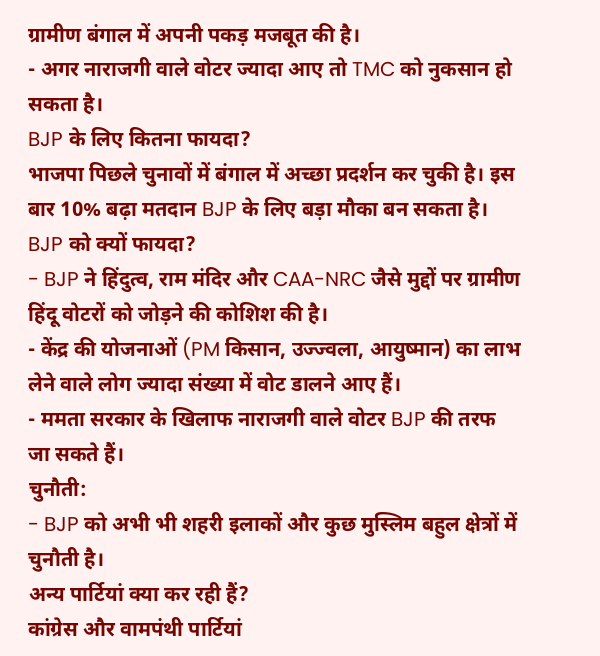ग्रामीण बंगाल में अपनी पकड़ मजबूत की है।
- अगर नाराजगी वाले वोटर ज्यादा आए तो TMC को नुकसान हो सकता है।
BJP के लिए कितना फायदा?
भाजपा पिछले चुनावों में बंगाल में अच्छा प्रदर्शन कर चुकी है। इस बार 10% बढ़ा मतदान BJP के लिए बड़ा मौका बन सकता है।
BJP को क्यों फायदा?
- BJP ने हिंदुत्व, राम मंदिर और CAA-NRC जैसे मुद्दों पर ग्रामीण हिंदू वोटरों को जोड़ने की कोशिश की है।
- केंद्र की योजनाओं (PM किसान, उज्ज्वला, आयुष्मान) का लाभ लेने वाले लोग ज्यादा संख्या में वोट डालने आए हैं।
- ममता सरकार के खिलाफ नाराजगी वाले वोटर BJP की तरफ जा सकते हैं।
चुनौती:
- BJP को अभी भी शहरी इलाकों और कुछ मुस्लिम बहुल क्षेत्रों में चुनौती है।
अन्य पार्टियां क्या कर रही हैं?
कांग्रेस और वामपंथी पार्टियां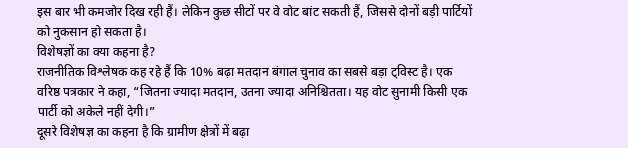इस बार भी कमजोर दिख रही हैं। लेकिन कुछ सीटों पर वे वोट बांट सकती हैं, जिससे दोनों बड़ी पार्टियों को नुकसान हो सकता है।
विशेषज्ञों का क्या कहना है?
राजनीतिक विश्लेषक कह रहे हैं कि 10% बढ़ा मतदान बंगाल चुनाव का सबसे बड़ा ट्विस्ट है। एक वरिष्ठ पत्रकार ने कहा, “जितना ज्यादा मतदान, उतना ज्यादा अनिश्चितता। यह वोट सुनामी किसी एक पार्टी को अकेले नहीं देगी।”
दूसरे विशेषज्ञ का कहना है कि ग्रामीण क्षेत्रों में बढ़ा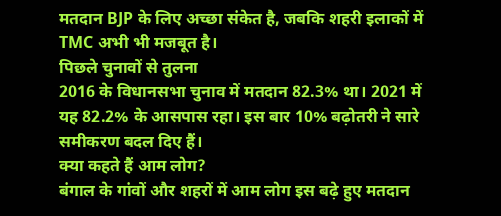मतदान BJP के लिए अच्छा संकेत है, जबकि शहरी इलाकों में TMC अभी भी मजबूत है।
पिछले चुनावों से तुलना
2016 के विधानसभा चुनाव में मतदान 82.3% था। 2021 में यह 82.2% के आसपास रहा। इस बार 10% बढ़ोतरी ने सारे समीकरण बदल दिए हैं।
क्या कहते हैं आम लोग?
बंगाल के गांवों और शहरों में आम लोग इस बढ़े हुए मतदान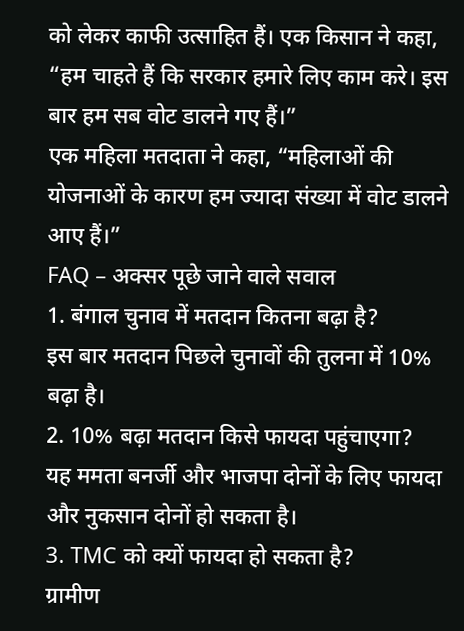को लेकर काफी उत्साहित हैं। एक किसान ने कहा, “हम चाहते हैं कि सरकार हमारे लिए काम करे। इस बार हम सब वोट डालने गए हैं।”
एक महिला मतदाता ने कहा, “महिलाओं की योजनाओं के कारण हम ज्यादा संख्या में वोट डालने आए हैं।”
FAQ – अक्सर पूछे जाने वाले सवाल
1. बंगाल चुनाव में मतदान कितना बढ़ा है?
इस बार मतदान पिछले चुनावों की तुलना में 10% बढ़ा है।
2. 10% बढ़ा मतदान किसे फायदा पहुंचाएगा?
यह ममता बनर्जी और भाजपा दोनों के लिए फायदा और नुकसान दोनों हो सकता है।
3. TMC को क्यों फायदा हो सकता है?
ग्रामीण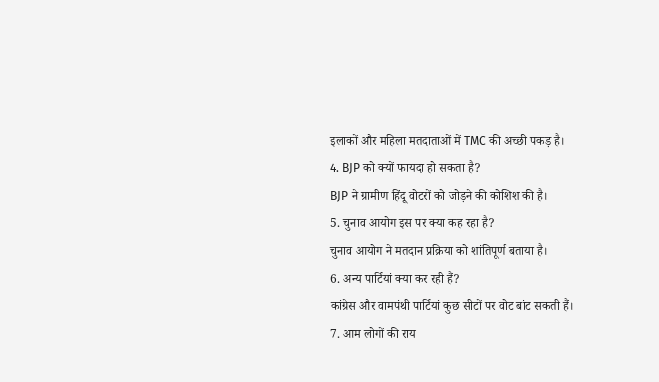इलाकों और महिला मतदाताओं में TMC की अच्छी पकड़ है।
4. BJP को क्यों फायदा हो सकता है?
BJP ने ग्रामीण हिंदू वोटरों को जोड़ने की कोशिश की है।
5. चुनाव आयोग इस पर क्या कह रहा है?
चुनाव आयोग ने मतदान प्रक्रिया को शांतिपूर्ण बताया है।
6. अन्य पार्टियां क्या कर रही हैं?
कांग्रेस और वामपंथी पार्टियां कुछ सीटों पर वोट बांट सकती हैं।
7. आम लोगों की राय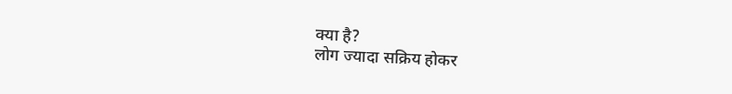क्या है?
लोग ज्यादा सक्रिय होकर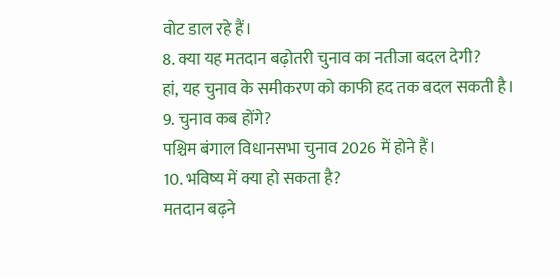वोट डाल रहे हैं।
8. क्या यह मतदान बढ़ोतरी चुनाव का नतीजा बदल देगी?
हां, यह चुनाव के समीकरण को काफी हद तक बदल सकती है।
9. चुनाव कब होंगे?
पश्चिम बंगाल विधानसभा चुनाव 2026 में होने हैं।
10. भविष्य में क्या हो सकता है?
मतदान बढ़ने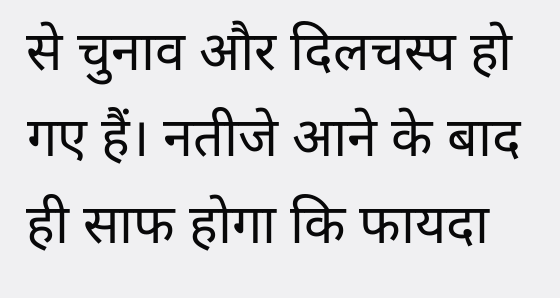से चुनाव और दिलचस्प हो गए हैं। नतीजे आने के बाद ही साफ होगा कि फायदा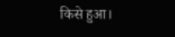किसे हुआ।